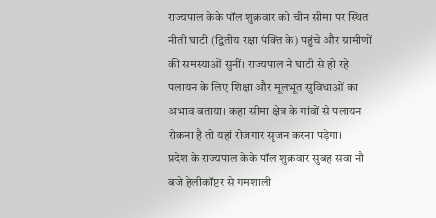राज्यपाल केके पॉल शुक्रवार को चीन सीमा पर स्थित नीती घाटी (द्वितीय रक्षा पंक्ति के) पहुंचे और ग्रामीणों की समस्याओं सुनीं। राज्यपाल ने घाटी से हो रहे पलायन के लिए शिक्षा और मूलभूत सुविधाओं का अभाव बताया। कहा सीमा क्षेत्र के गांवों से पलायन रोकना है तो यहां रोजगार सृजन करना पड़ेगा।
प्रदेश के राज्यपाल केके पॉल शुक्रवार सुबह सवा नौ बजे हेलीकॉप्टर से गमशाली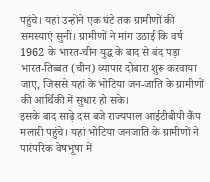पहुंचे। यहां उन्होंने एक घंटे तक ग्रामीणों की समस्याएं सुनीं। ग्रामीणों ने मांग उठाई कि वर्ष 1962 के भारत-चीन युद्ध के बाद से बंद पड़ा भारत-तिब्बत (चीन) व्यापार दोबारा शुरू करवाया जाए, जिससे यहां के भोटिया जन-जाति के ग्रामीणों की आर्थिकी में सुधार हो सके।
इसके बाद साढ़े दस बजे राज्यपाल आईटीबीपी कैंप मलारी पहुंचे। यहां भोटिया जनजाति के ग्रामीणों ने पारंपरिक वेषभूषा में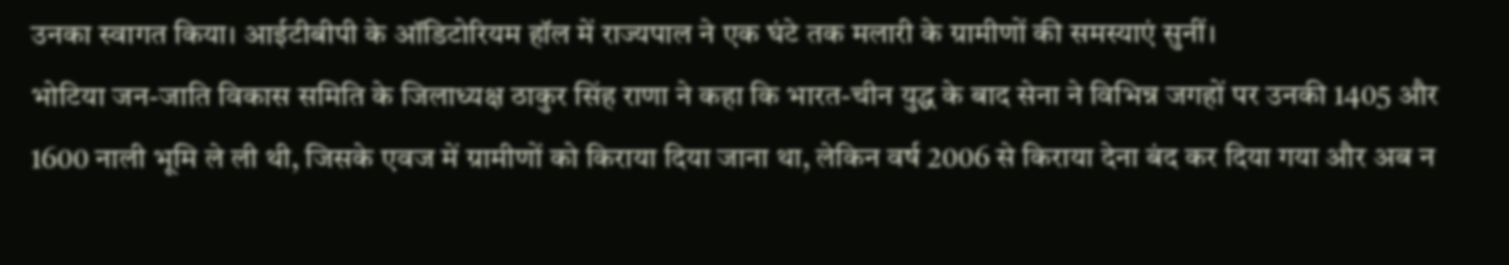उनका स्वागत किया। आईटीबीपी के ऑडिटोरियम हॉल में राज्यपाल ने एक घंटे तक मलारी के ग्रामीणों की समस्याएं सुनीं।
भोटिया जन-जाति विकास समिति के जिलाध्यक्ष ठाकुर सिंह राणा ने कहा कि भारत-चीन युद्ध के बाद सेना ने विभिन्न जगहों पर उनकी 1405 और 1600 नाली भूमि ले ली थी, जिसके एवज में ग्रामीणों को किराया दिया जाना था, लेकिन वर्ष 2006 से किराया देना बंद कर दिया गया और अब न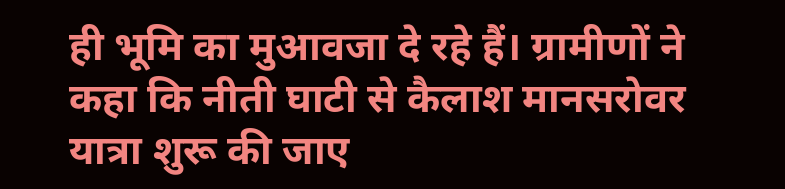ही भूमि का मुआवजा दे रहे हैं। ग्रामीणों ने कहा कि नीती घाटी से कैलाश मानसरोवर यात्रा शुरू की जाए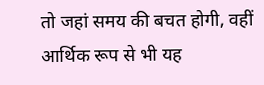तो जहां समय की बचत होगी, वहीं आर्थिक रूप से भी यह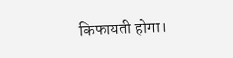किफायती होगा।